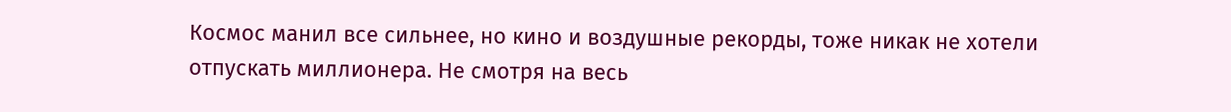Космос манил все сильнее, но кино и воздушные рекорды, тоже никак не хотели отпускать миллионера. Не смотря на весь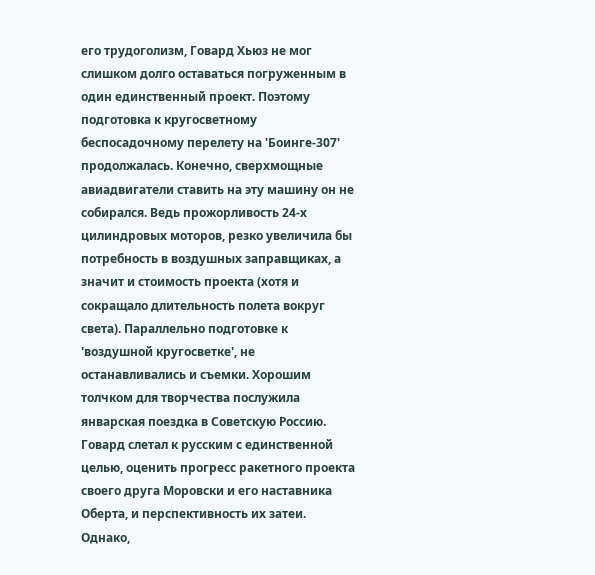его трудоголизм, Говард Хьюз не мог слишком долго оставаться погруженным в один единственный проект. Поэтому подготовка к кругосветному беспосадочному перелету на 'Боинге-307' продолжалась. Конечно, сверхмощные авиадвигатели ставить на эту машину он не собирался. Ведь прожорливость 24-х цилиндровых моторов, резко увеличила бы потребность в воздушных заправщиках, а значит и стоимость проекта (хотя и сокращало длительность полета вокруг света). Параллельно подготовке к 'воздушной кругосветке', не останавливались и съемки. Хорошим толчком для творчества послужила январская поездка в Советскую Россию. Говард слетал к русским с единственной целью, оценить прогресс ракетного проекта своего друга Моровски и его наставника Оберта, и перспективность их затеи. Однако,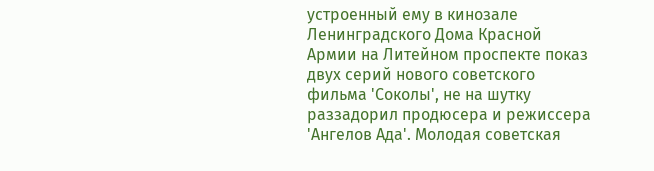устроенный ему в кинозале Ленинградского Дома Красной Армии на Литейном проспекте показ двух серий нового советского фильма 'Соколы', не на шутку раззадорил продюсера и режиссера 'Ангелов Ада'. Молодая советская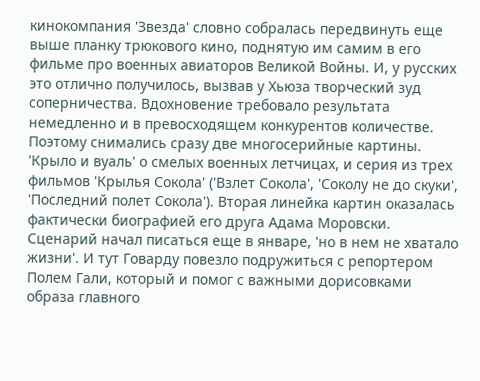кинокомпания 'Звезда' словно собралась передвинуть еще выше планку трюкового кино, поднятую им самим в его фильме про военных авиаторов Великой Войны. И, у русских это отлично получилось, вызвав у Хьюза творческий зуд соперничества. Вдохновение требовало результата немедленно и в превосходящем конкурентов количестве. Поэтому снимались сразу две многосерийные картины. 'Крыло и вуаль' о смелых военных летчицах, и серия из трех фильмов 'Крылья Сокола' ('Взлет Сокола', 'Соколу не до скуки', 'Последний полет Сокола'). Вторая линейка картин оказалась фактически биографией его друга Адама Моровски. Сценарий начал писаться еще в январе, 'но в нем не хватало жизни'. И тут Говарду повезло подружиться с репортером Полем Гали, который и помог с важными дорисовками образа главного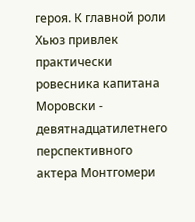героя. К главной роли Хьюз привлек практически ровесника капитана Моровски - девятнадцатилетнего перспективного актера Монтгомери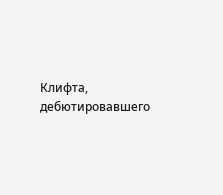Клифта, дебютировавшего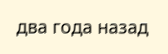два года назад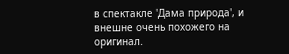в спектакле 'Дама природа', и внешне очень похожего на оригинал.